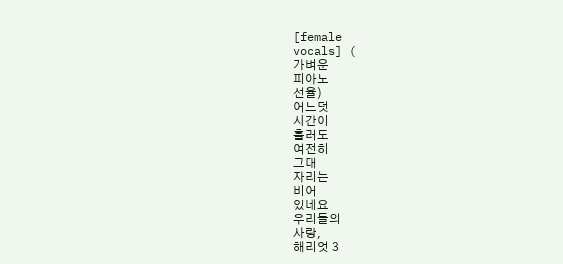[female
vocals] (
가벼운
피아노
선율)
어느덧
시간이
흘러도
여전히
그대
자리는
비어
있네요
우리들의
사랑,
해리엇 3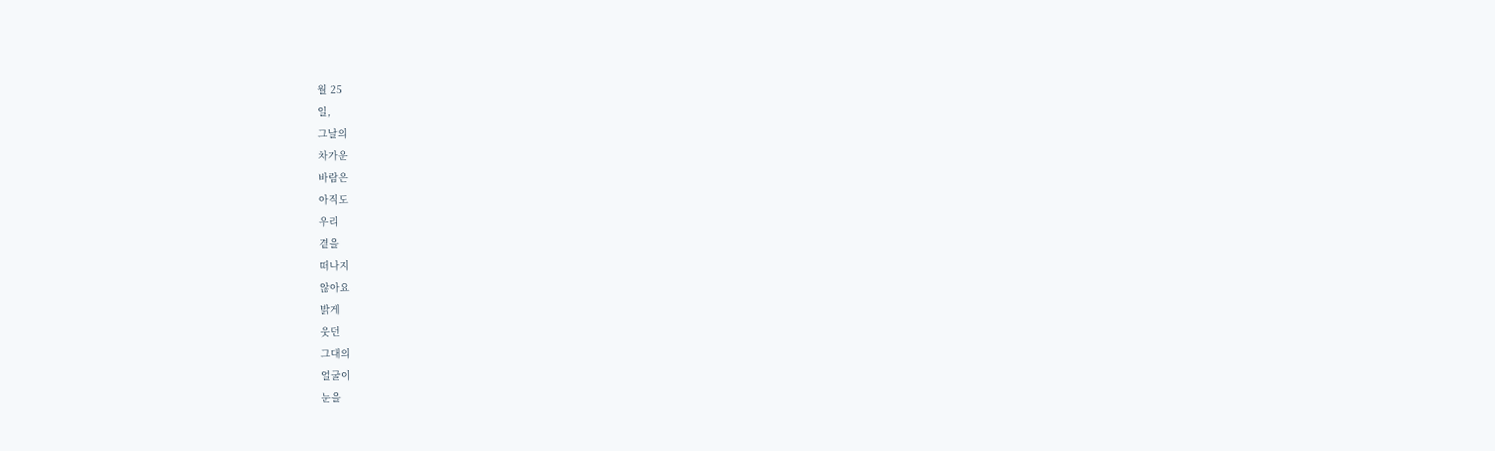월 25
일,
그날의
차가운
바람은
아직도
우리
곁을
떠나지
않아요
밝게
웃던
그대의
얼굴이
눈을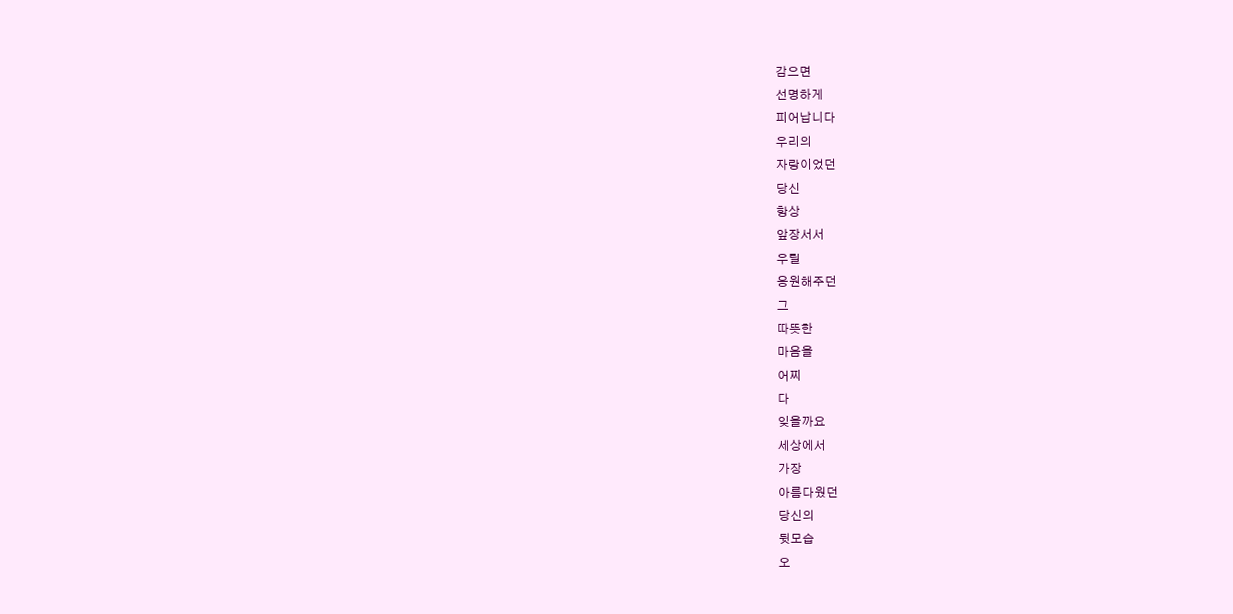감으면
선명하게
피어납니다
우리의
자랑이었던
당신
항상
앞장서서
우릴
응원해주던
그
따뜻한
마음을
어찌
다
잊을까요
세상에서
가장
아름다웠던
당신의
뒷모습
오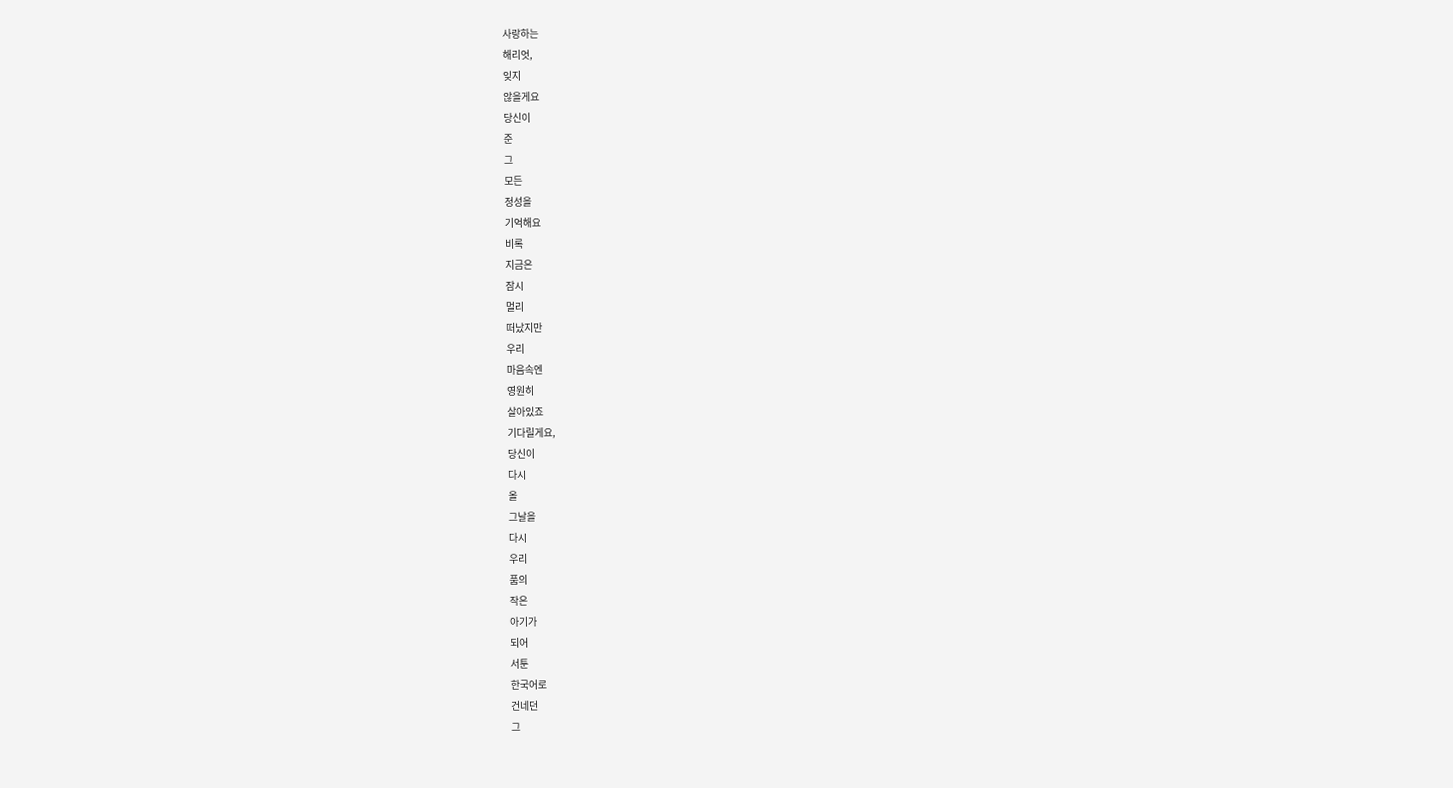사랑하는
해리엇,
잊지
않을게요
당신이
준
그
모든
정성을
기억해요
비록
지금은
잠시
멀리
떠났지만
우리
마음속엔
영원히
살아있죠
기다릴게요,
당신이
다시
올
그날을
다시
우리
품의
작은
아기가
되어
서툰
한국어로
건네던
그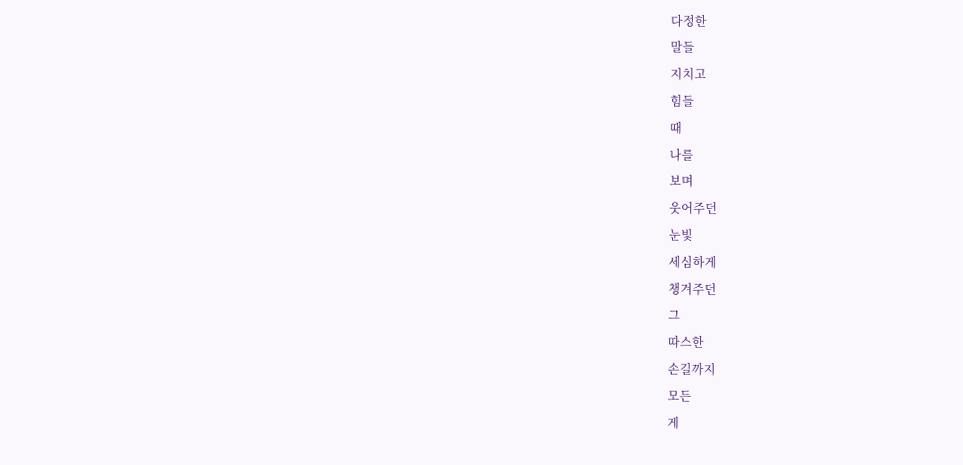다정한
말들
지치고
힘들
때
나를
보며
웃어주던
눈빛
세심하게
챙겨주던
그
따스한
손길까지
모든
게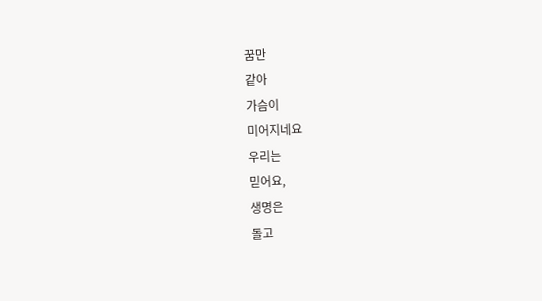꿈만
같아
가슴이
미어지네요
우리는
믿어요,
생명은
돌고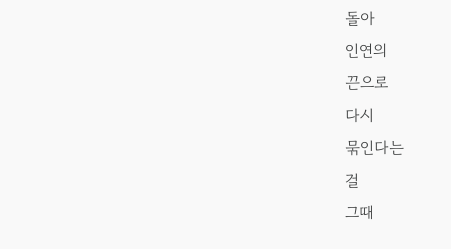돌아
인연의
끈으로
다시
묶인다는
걸
그때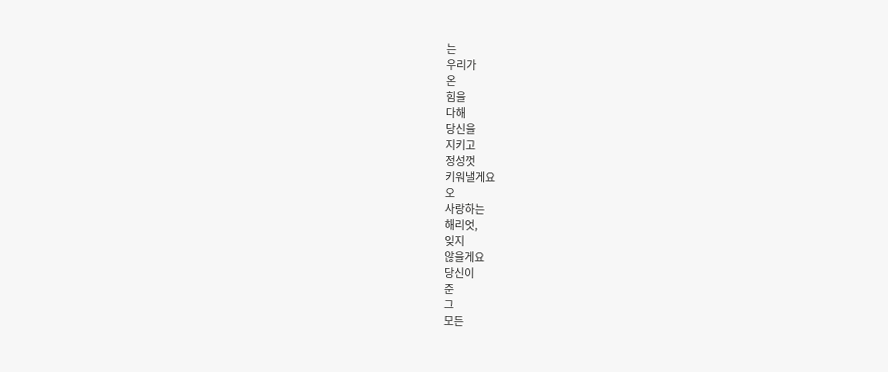는
우리가
온
힘을
다해
당신을
지키고
정성껏
키워낼게요
오
사랑하는
해리엇,
잊지
않을게요
당신이
준
그
모든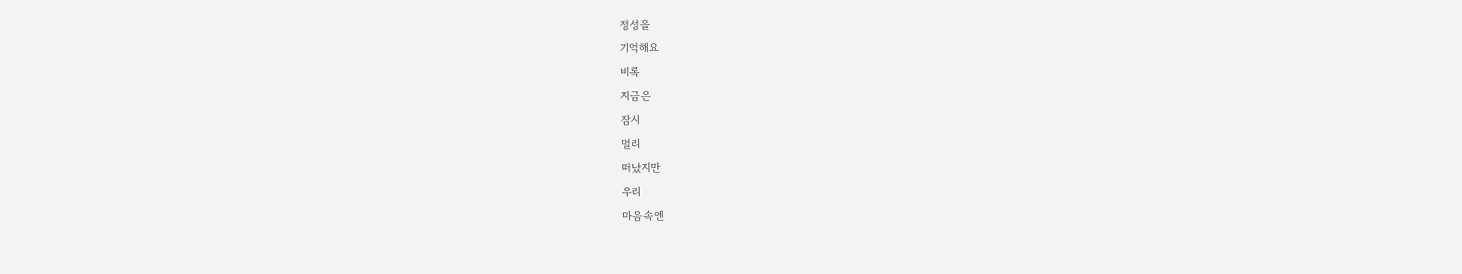정성을
기억해요
비록
지금은
잠시
멀리
떠났지만
우리
마음속엔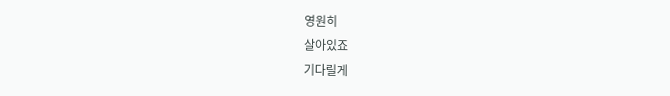영원히
살아있죠
기다릴게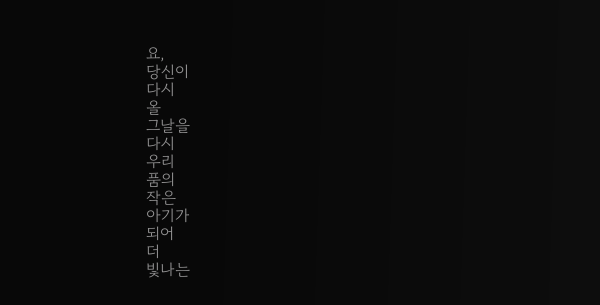요,
당신이
다시
올
그날을
다시
우리
품의
작은
아기가
되어
더
빛나는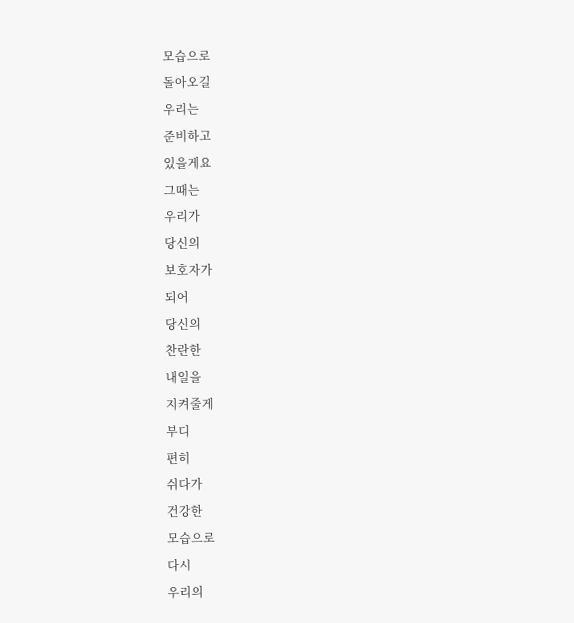모습으로
돌아오길
우리는
준비하고
있을게요
그때는
우리가
당신의
보호자가
되어
당신의
찬란한
내일을
지켜줄게
부디
편히
쉬다가
건강한
모습으로
다시
우리의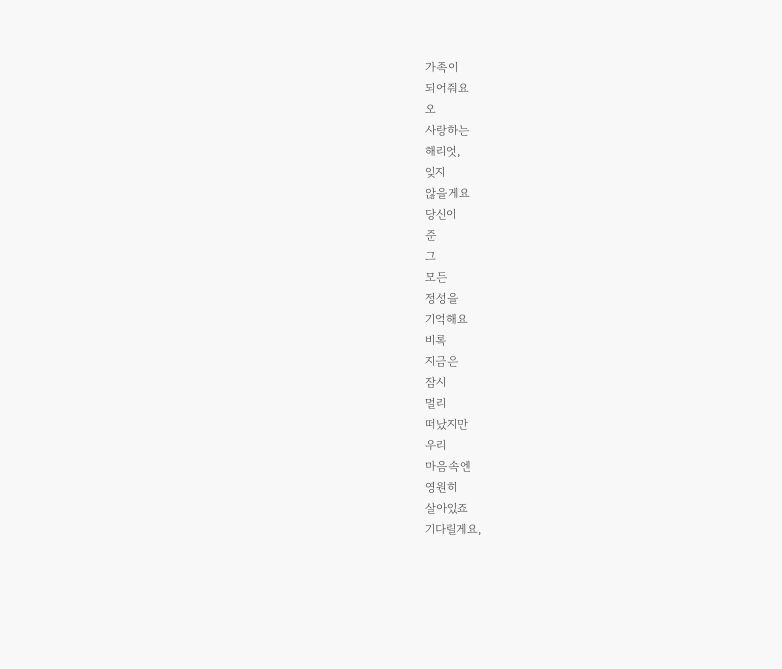가족이
되어줘요
오
사랑하는
해리엇,
잊지
않을게요
당신이
준
그
모든
정성을
기억해요
비록
지금은
잠시
멀리
떠났지만
우리
마음속엔
영원히
살아있죠
기다릴게요,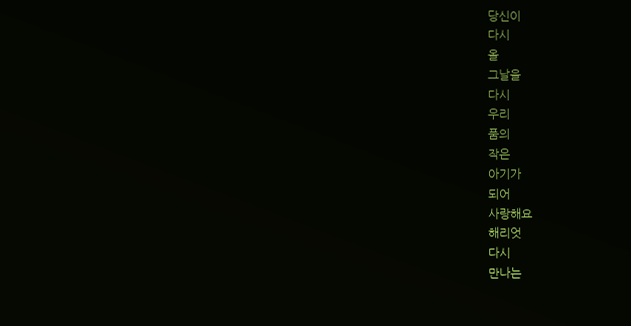당신이
다시
올
그날을
다시
우리
품의
작은
아기가
되어
사랑해요
해리엇
다시
만나는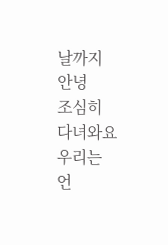날까지
안녕
조심히
다녀와요
우리는
언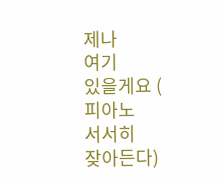제나
여기
있을게요 (
피아노
서서히
잦아든다)